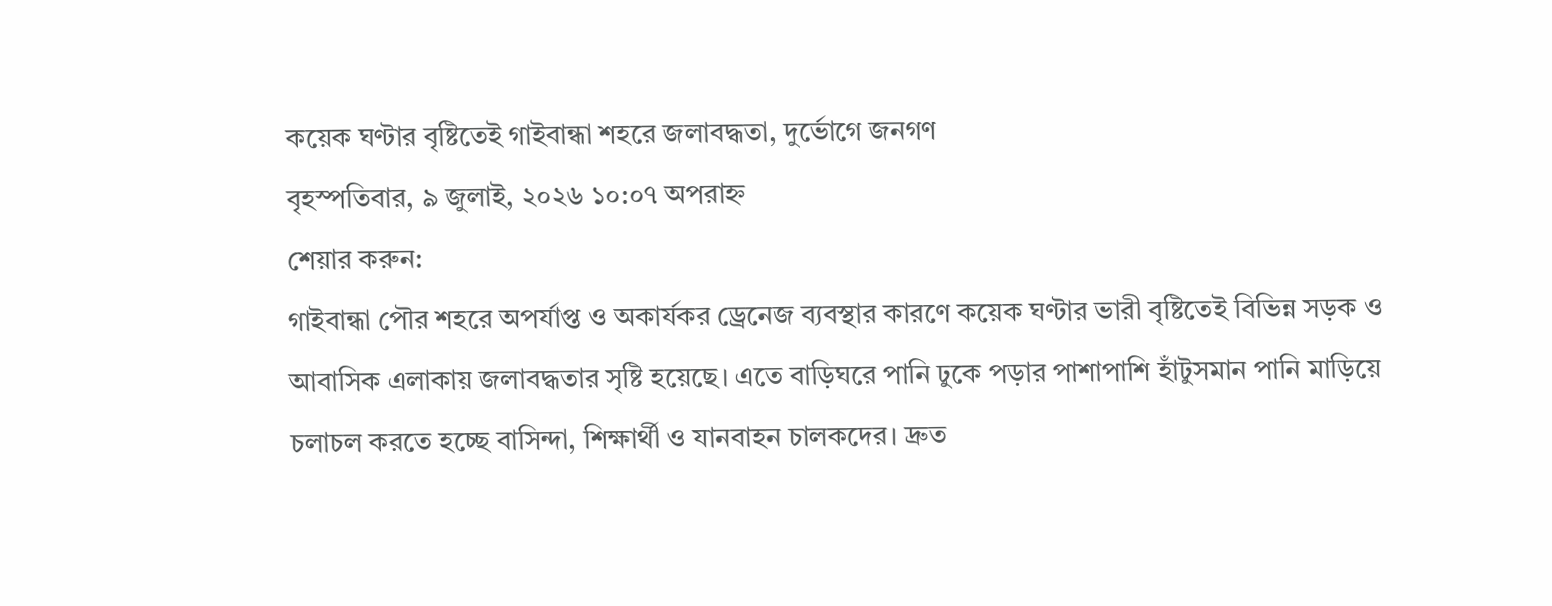কয়েক ঘণ্টার বৃষ্টিতেই গাইবান্ধা শহরে জলাবদ্ধতা, দুর্ভোগে জনগণ
বৃহস্পতিবার, ৯ জুলাই, ২০২৬ ১০:০৭ অপরাহ্ন
শেয়ার করুন:
গাইবান্ধা পৌর শহরে অপর্যাপ্ত ও অকার্যকর ড্রেনেজ ব্যবস্থার কারণে কয়েক ঘণ্টার ভারী বৃষ্টিতেই বিভিন্ন সড়ক ও আবাসিক এলাকায় জলাবদ্ধতার সৃষ্টি হয়েছে। এতে বাড়িঘরে পানি ঢুকে পড়ার পাশাপাশি হাঁটুসমান পানি মাড়িয়ে চলাচল করতে হচ্ছে বাসিন্দা, শিক্ষার্থী ও যানবাহন চালকদের। দ্রুত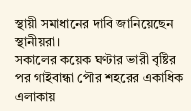স্থায়ী সমাধানের দাবি জানিয়েছেন স্থানীয়রা।
সকালের কয়েক ঘণ্টার ভারী বৃষ্টির পর গাইবান্ধা পৌর শহরের একাধিক এলাকায়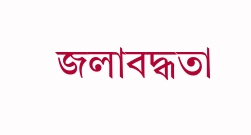জলাবদ্ধতা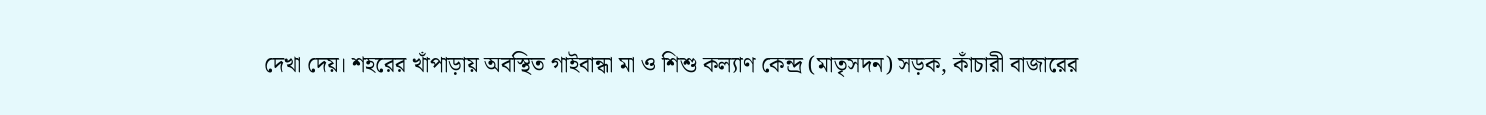দেখা দেয়। শহরের খাঁপাড়ায় অবস্থিত গাইবান্ধা মা ও শিশু কল্যাণ কেন্দ্র (মাতৃসদন) সড়ক, কাঁচারী বাজারের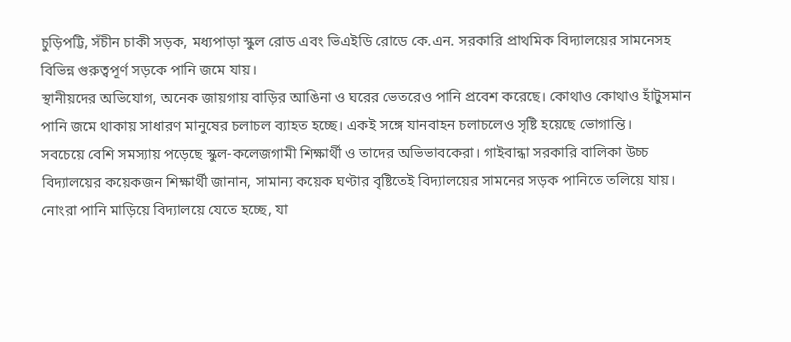চুড়িপট্টি, সঁচীন চাকী সড়ক, মধ্যপাড়া স্কুল রোড এবং ভিএইডি রোডে কে.এন. সরকারি প্রাথমিক বিদ্যালয়ের সামনেসহ বিভিন্ন গুরুত্বপূর্ণ সড়কে পানি জমে যায়।
স্থানীয়দের অভিযোগ, অনেক জায়গায় বাড়ির আঙিনা ও ঘরের ভেতরেও পানি প্রবেশ করেছে। কোথাও কোথাও হাঁটুসমান পানি জমে থাকায় সাধারণ মানুষের চলাচল ব্যাহত হচ্ছে। একই সঙ্গে যানবাহন চলাচলেও সৃষ্টি হয়েছে ভোগান্তি।
সবচেয়ে বেশি সমস্যায় পড়েছে স্কুল-কলেজগামী শিক্ষার্থী ও তাদের অভিভাবকেরা। গাইবান্ধা সরকারি বালিকা উচ্চ বিদ্যালয়ের কয়েকজন শিক্ষার্থী জানান, সামান্য কয়েক ঘণ্টার বৃষ্টিতেই বিদ্যালয়ের সামনের সড়ক পানিতে তলিয়ে যায়। নোংরা পানি মাড়িয়ে বিদ্যালয়ে যেতে হচ্ছে, যা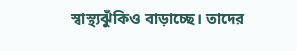স্বাস্থ্যঝুঁকিও বাড়াচ্ছে। তাদের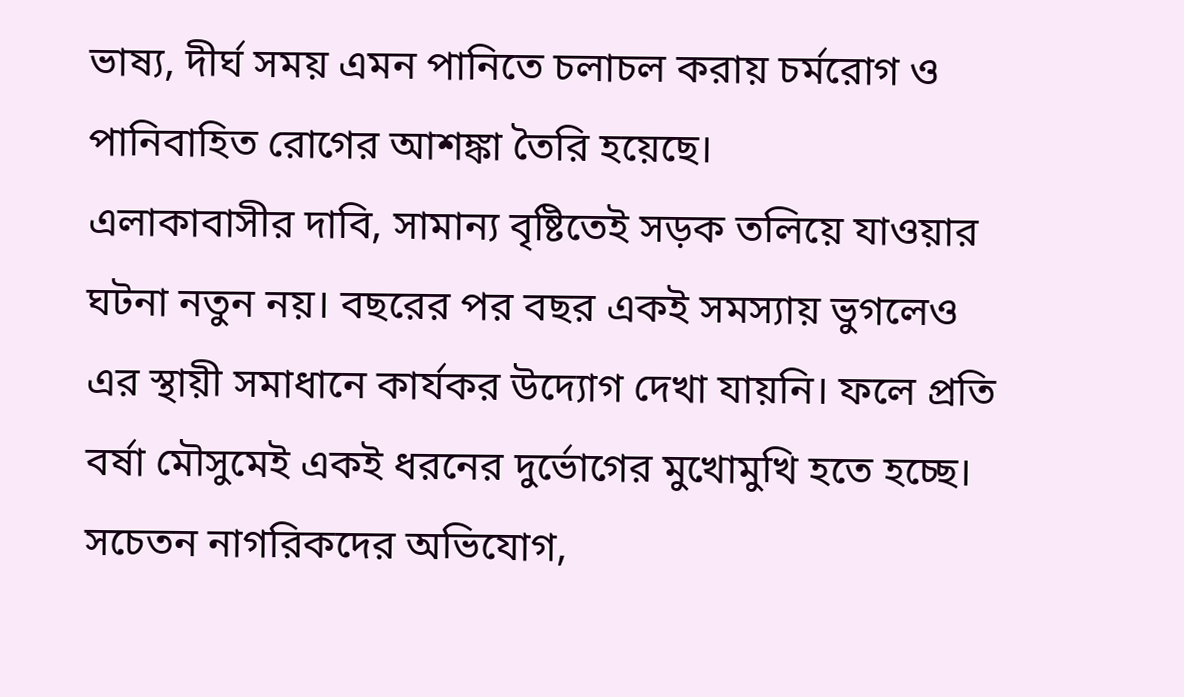ভাষ্য, দীর্ঘ সময় এমন পানিতে চলাচল করায় চর্মরোগ ও পানিবাহিত রোগের আশঙ্কা তৈরি হয়েছে।
এলাকাবাসীর দাবি, সামান্য বৃষ্টিতেই সড়ক তলিয়ে যাওয়ার ঘটনা নতুন নয়। বছরের পর বছর একই সমস্যায় ভুগলেও এর স্থায়ী সমাধানে কার্যকর উদ্যোগ দেখা যায়নি। ফলে প্রতি বর্ষা মৌসুমেই একই ধরনের দুর্ভোগের মুখোমুখি হতে হচ্ছে।
সচেতন নাগরিকদের অভিযোগ,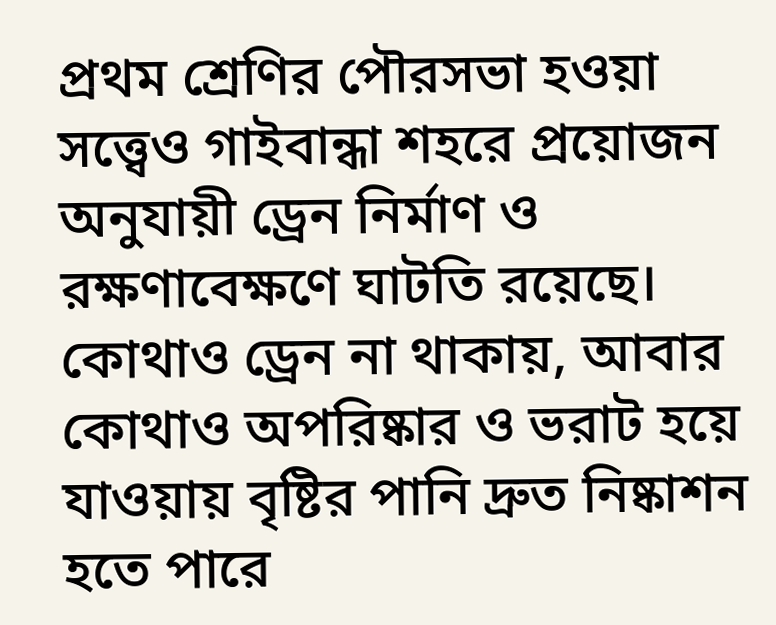প্রথম শ্রেণির পৌরসভা হওয়া সত্ত্বেও গাইবান্ধা শহরে প্রয়োজন অনুযায়ী ড্রেন নির্মাণ ও রক্ষণাবেক্ষণে ঘাটতি রয়েছে। কোথাও ড্রেন না থাকায়, আবার কোথাও অপরিষ্কার ও ভরাট হয়ে যাওয়ায় বৃষ্টির পানি দ্রুত নিষ্কাশন হতে পারে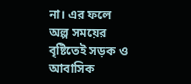না। এর ফলে অল্প সময়ের বৃষ্টিতেই সড়ক ও আবাসিক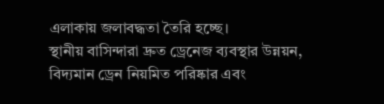এলাকায় জলাবদ্ধতা তৈরি হচ্ছে।
স্থানীয় বাসিন্দারা দ্রুত ড্রেনেজ ব্যবস্থার উন্নয়ন, বিদ্যমান ড্রেন নিয়মিত পরিষ্কার এবং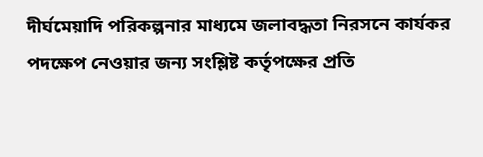দীর্ঘমেয়াদি পরিকল্পনার মাধ্যমে জলাবদ্ধতা নিরসনে কার্যকর পদক্ষেপ নেওয়ার জন্য সংশ্লিষ্ট কর্তৃপক্ষের প্রতি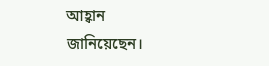আহ্বান জানিয়েছেন।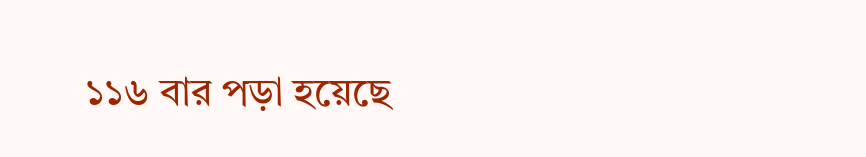১১৬ বার পড়া হয়েছে